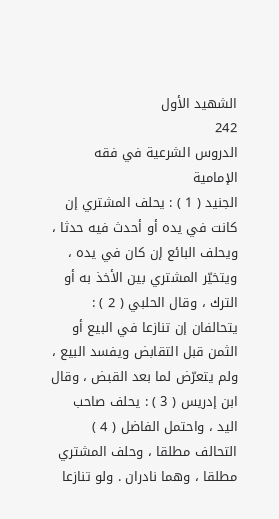الشهيد الأول
242
الدروس الشرعية في فقه الإمامية
الجنيد ( 1 ) : يحلف المشتري إن كانت في يده أو أحدث فيه حدثا ، ويحلف البائع إن كان في يده ، ويتخيّر المشتري بين الأخذ به أو الترك ، وقال الحلبي ( 2 ) : يتحالفان إن تنازعا في البيع أو الثمن قبل التقابض ويفسد البيع ، ولم يتعرّض لما بعد القبض ، وقال ابن إدريس ( 3 ) : يحلف صاحب اليد ، واحتمل الفاضل ( 4 ) التحالف مطلقا ، وحلف المشتري مطلقا ، وهما نادران . ولو تنازعا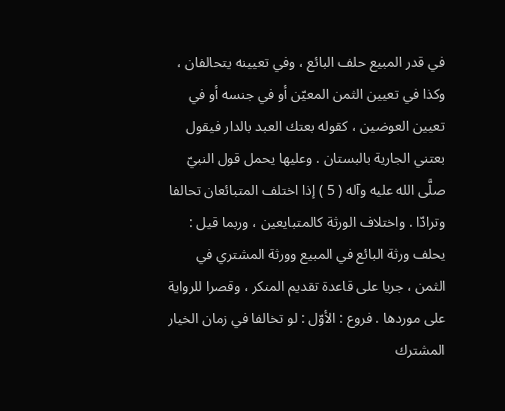في قدر المبيع حلف البائع ، وفي تعيينه يتحالفان ، وكذا في تعيين الثمن المعيّن أو في جنسه أو في تعيين العوضين ، كقوله بعتك العبد بالدار فيقول بعتني الجارية بالبستان . وعليها يحمل قول النبيّ صلَّى الله عليه وآله ( 5 ) إذا اختلف المتبائعان تحالفا وترادّا . واختلاف الورثة كالمتبايعين ، وربما قيل : يحلف ورثة البائع في المبيع وورثة المشتري في الثمن ، جريا على قاعدة تقديم المنكر ، وقصرا للرواية على موردها . فروع : الأوّل : لو تخالفا في زمان الخيار المشترك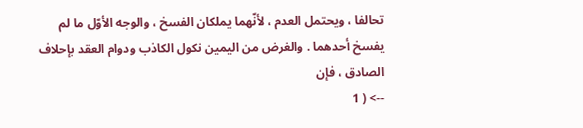تحالفا ، ويحتمل العدم ، لأنّهما يملكان الفسخ ، والوجه الأوّل ما لم يفسخ أحدهما . والغرض من اليمين نكول الكاذب ودوام العقد بإحلاف الصادق ، فإن
--> ( 1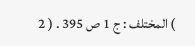) المختلف : ج 1 ص 395 . ( 2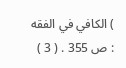) الكافي في الفقه : ص 355 . ( 3 )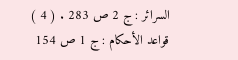السرائر : ج 2 ص 283 . ( 4 ) قواعد الأحكام : ج 1 ص 154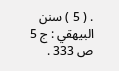. ( 5 ) سنن البيهقي : ج 5 ص 333 .